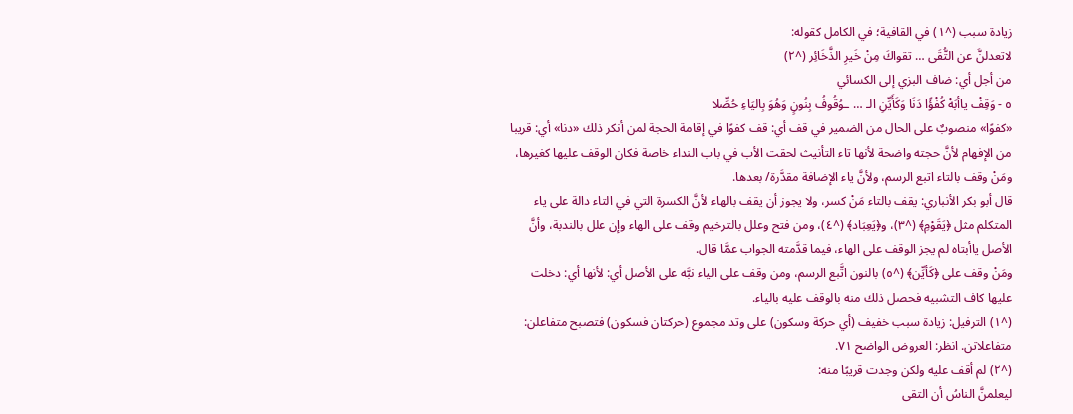زيادة سبب (^١) في القافية؛ في الكامل كقوله:
لاتعدلنَّ عن التُّقَى … تقواكَ مِنْ خَيرِ الذَّخَائِر (^٢)
من أجل أي: ضاف البزي إلى الكسائي
٥ - وَقِفْ ياأبَهْ كُفْؤًا دَنَا وَكَأَيِّنِ الـ … ـوُقُوفُ بِنُونٍ وَهُوَ بِاليَاءِ حُصِّلا
«كفوًا» منصوبٌ على الحال من الضمير في قف أي: قف كفوًا في إقامة الحجة لمن أنكر ذلك «دنا» أي: قريبا من الإفهام لأنَّ حجته واضحة لأنها تاء التأنيث لحقت الأب في باب النداء خاصة فكان الوقف عليها كغيرها، ومَنْ وقف بالتاء اتبع الرسم، ولأنَّ ياء الإضافة مقدَّرة/ بعدها.
قال أبو بكر الأنباري: يقف بالتاء مَنْ كسر، ولا يجوز أن يقف بالهاء لأنَّ الكسرة التي في التاء دالة على ياء المتكلم مثل ﴿يَقَوْمِ﴾ (^٣)، و﴿يَعِبَاد﴾ (^٤)، ومن فتح وعلل بالترخيم وقف على الهاء وإن علل بالندبة، وأنَّ الأصل ياأبتاه لم يجز الوقف على الهاء، فيما قدَّمته الجواب عمَّا قال.
ومَنْ وقف على ﴿كَأيِّن﴾ (^٥) بالنون اتَّبع الرسم، ومن وقف على الياء نبَّه على الأصل أي: لأنها أي: دخلت عليها كاف التشبيه فحصل ذلك منه بالوقف عليه بالياء.
(^١) الترفيل: زيادة سبب خفيف (أي حركة وسكون) على وتد مجموع (حركتان فسكون) فتصبح متفاعلن: متفاعلاتن. انظر: العروض الواضح ٧١.
(^٢) لم أقف عليه ولكن وجدت قريبًا منه:
ليعلمنَّ الناسُ أن التقى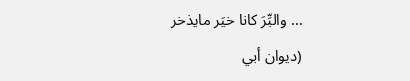… والبِّرَ كانا خيَر مايذخر
(ديوان أبي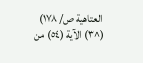العتاهية ص/ ١٧٨)
(^٣) الآية (٥٤) من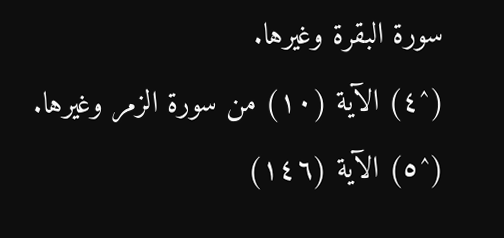سورة البقرة وغيرها.
(^٤) الآية (١٠) من سورة الزمر وغيرها.
(^٥) الآية (١٤٦)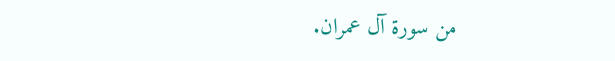من سورة آل عمران.